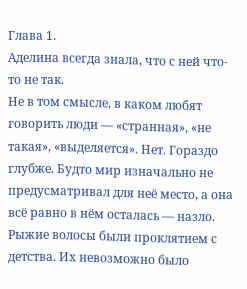Глава 1.
Аделина всегда знала, что с ней что-то не так.
Не в том смысле, в каком любят говорить люди — «странная», «не такая», «выделяется». Нет. Гораздо глубже. Будто мир изначально не предусматривал для неё место, а она всё равно в нём осталась — назло.
Рыжие волосы были проклятием с детства. Их невозможно было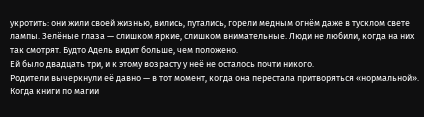укротить: они жили своей жизнью, вились, путались, горели медным огнём даже в тусклом свете лампы. Зелёные глаза — слишком яркие, слишком внимательные. Люди не любили, когда на них так смотрят. Будто Адель видит больше, чем положено.
Ей было двадцать три, и к этому возрасту у неё не осталось почти никого.
Родители вычеркнули её давно — в тот момент, когда она перестала притворяться «нормальной». Когда книги по магии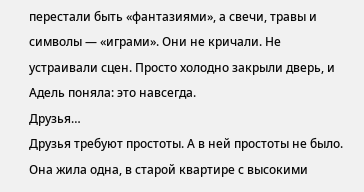перестали быть «фантазиями», а свечи, травы и символы — «играми». Они не кричали. Не устраивали сцен. Просто холодно закрыли дверь, и Адель поняла: это навсегда.
Друзья…
Друзья требуют простоты. А в ней простоты не было.
Она жила одна, в старой квартире с высокими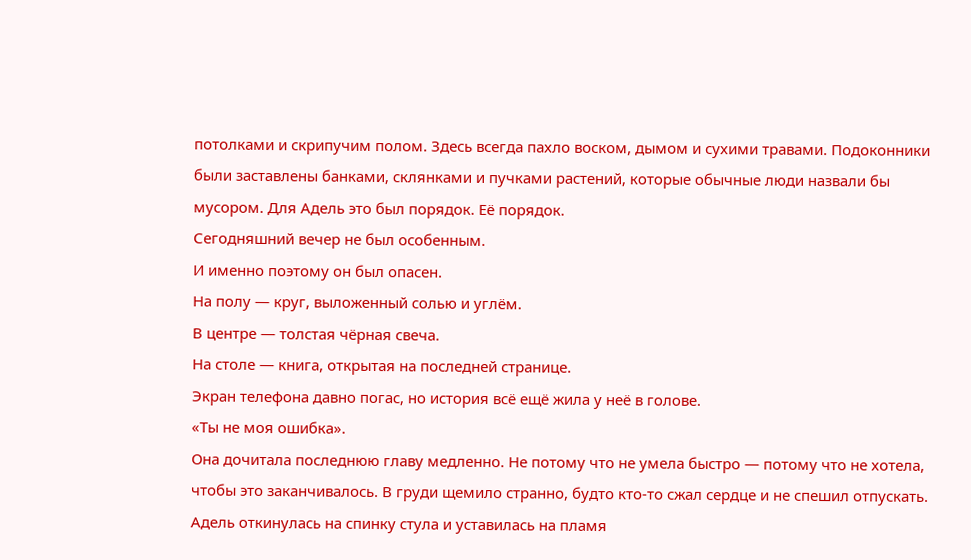потолками и скрипучим полом. Здесь всегда пахло воском, дымом и сухими травами. Подоконники были заставлены банками, склянками и пучками растений, которые обычные люди назвали бы мусором. Для Адель это был порядок. Её порядок.
Сегодняшний вечер не был особенным.
И именно поэтому он был опасен.
На полу — круг, выложенный солью и углём.
В центре — толстая чёрная свеча.
На столе — книга, открытая на последней странице.
Экран телефона давно погас, но история всё ещё жила у неё в голове.
«Ты не моя ошибка».
Она дочитала последнюю главу медленно. Не потому что не умела быстро — потому что не хотела, чтобы это заканчивалось. В груди щемило странно, будто кто-то сжал сердце и не спешил отпускать.
Адель откинулась на спинку стула и уставилась на пламя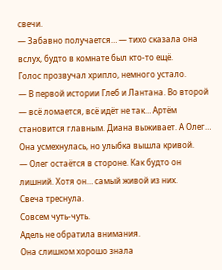свечи.
— Забавно получается… — тихо сказала она вслух, будто в комнате был кто-то ещё.
Голос прозвучал хрипло, немного устало.
— В первой истории Глеб и Лантана. Во второй — всё ломается, всё идёт не так… Артём становится главным. Диана выживает. А Олег…
Она усмехнулась, но улыбка вышла кривой.
— Олег остаётся в стороне. Как будто он лишний. Хотя он… самый живой из них.
Свеча треснула.
Совсем чуть-чуть.
Адель не обратила внимания.
Она слишком хорошо знала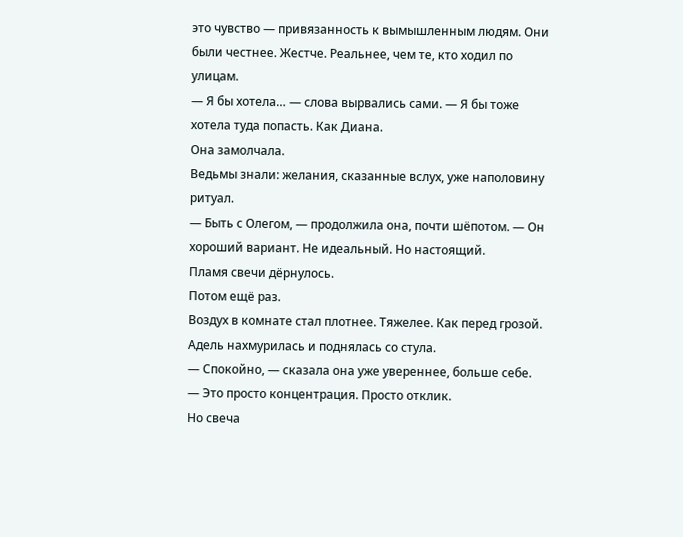это чувство — привязанность к вымышленным людям. Они были честнее. Жестче. Реальнее, чем те, кто ходил по улицам.
— Я бы хотела… — слова вырвались сами. — Я бы тоже хотела туда попасть. Как Диана.
Она замолчала.
Ведьмы знали: желания, сказанные вслух, уже наполовину ритуал.
— Быть с Олегом, — продолжила она, почти шёпотом. — Он хороший вариант. Не идеальный. Но настоящий.
Пламя свечи дёрнулось.
Потом ещё раз.
Воздух в комнате стал плотнее. Тяжелее. Как перед грозой.
Адель нахмурилась и поднялась со стула.
— Спокойно, — сказала она уже увереннее, больше себе. — Это просто концентрация. Просто отклик.
Но свеча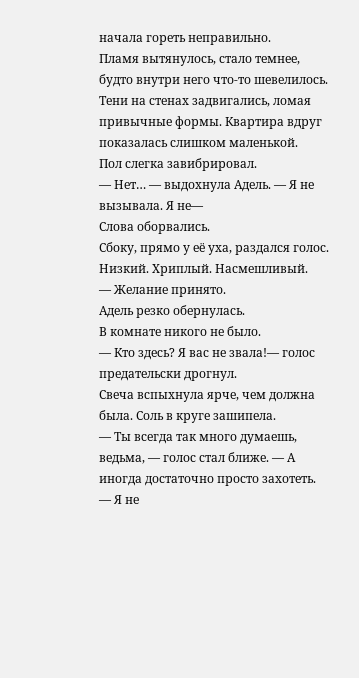начала гореть неправильно.
Пламя вытянулось, стало темнее, будто внутри него что-то шевелилось. Тени на стенах задвигались, ломая привычные формы. Квартира вдруг показалась слишком маленькой.
Пол слегка завибрировал.
— Нет… — выдохнула Адель. — Я не вызывала. Я не—
Слова оборвались.
Сбоку, прямо у её уха, раздался голос.
Низкий. Хриплый. Насмешливый.
— Желание принято.
Адель резко обернулась.
В комнате никого не было.
— Кто здесь? Я вас не звала!— голос предательски дрогнул.
Свеча вспыхнула ярче, чем должна была. Соль в круге зашипела.
— Ты всегда так много думаешь, ведьма, — голос стал ближе. — А иногда достаточно просто захотеть.
— Я не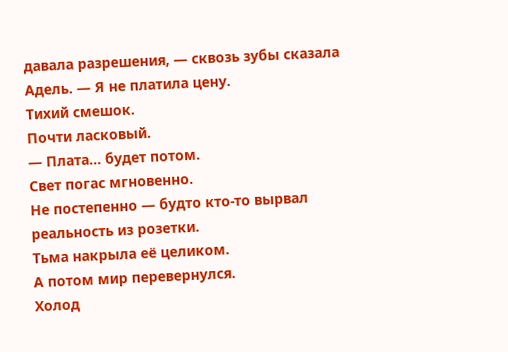давала разрешения, — сквозь зубы сказала Адель. — Я не платила цену.
Тихий смешок.
Почти ласковый.
— Плата… будет потом.
Свет погас мгновенно.
Не постепенно — будто кто-то вырвал реальность из розетки.
Тьма накрыла её целиком.
А потом мир перевернулся.
Холод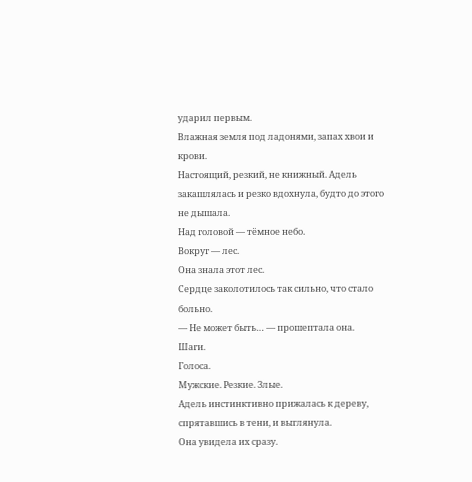ударил первым.
Влажная земля под ладонями, запах хвои и крови.
Настоящий, резкий, не книжный. Адель закашлялась и резко вдохнула, будто до этого не дышала.
Над головой — тёмное небо.
Вокруг — лес.
Она знала этот лес.
Сердце заколотилось так сильно, что стало больно.
— Не может быть… — прошептала она.
Шаги.
Голоса.
Мужские. Резкие. Злые.
Адель инстинктивно прижалась к дереву, спрятавшись в тени, и выглянула.
Она увидела их сразу.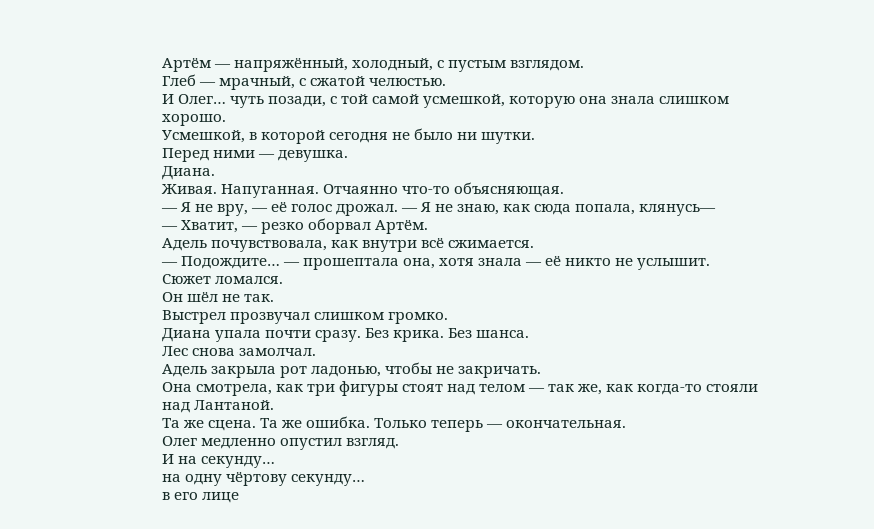Артём — напряжённый, холодный, с пустым взглядом.
Глеб — мрачный, с сжатой челюстью.
И Олег… чуть позади, с той самой усмешкой, которую она знала слишком хорошо.
Усмешкой, в которой сегодня не было ни шутки.
Перед ними — девушка.
Диана.
Живая. Напуганная. Отчаянно что-то объясняющая.
— Я не вру, — её голос дрожал. — Я не знаю, как сюда попала, клянусь—
— Хватит, — резко оборвал Артём.
Адель почувствовала, как внутри всё сжимается.
— Подождите… — прошептала она, хотя знала — её никто не услышит.
Сюжет ломался.
Он шёл не так.
Выстрел прозвучал слишком громко.
Диана упала почти сразу. Без крика. Без шанса.
Лес снова замолчал.
Адель закрыла рот ладонью, чтобы не закричать.
Она смотрела, как три фигуры стоят над телом — так же, как когда-то стояли над Лантаной.
Та же сцена. Та же ошибка. Только теперь — окончательная.
Олег медленно опустил взгляд.
И на секунду…
на одну чёртову секунду…
в его лице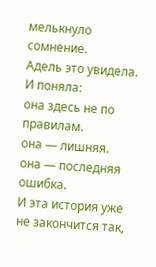мелькнуло сомнение.
Адель это увидела.
И поняла:
она здесь не по правилам.
она — лишняя.
она — последняя ошибка.
И эта история уже не закончится так,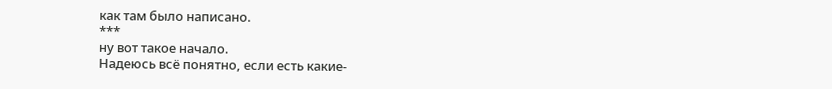как там было написано.
***
ну вот такое начало.
Надеюсь всё понятно, если есть какие-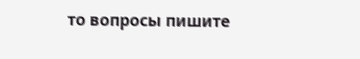то вопросы пишите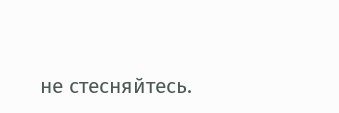не стесняйтесь.